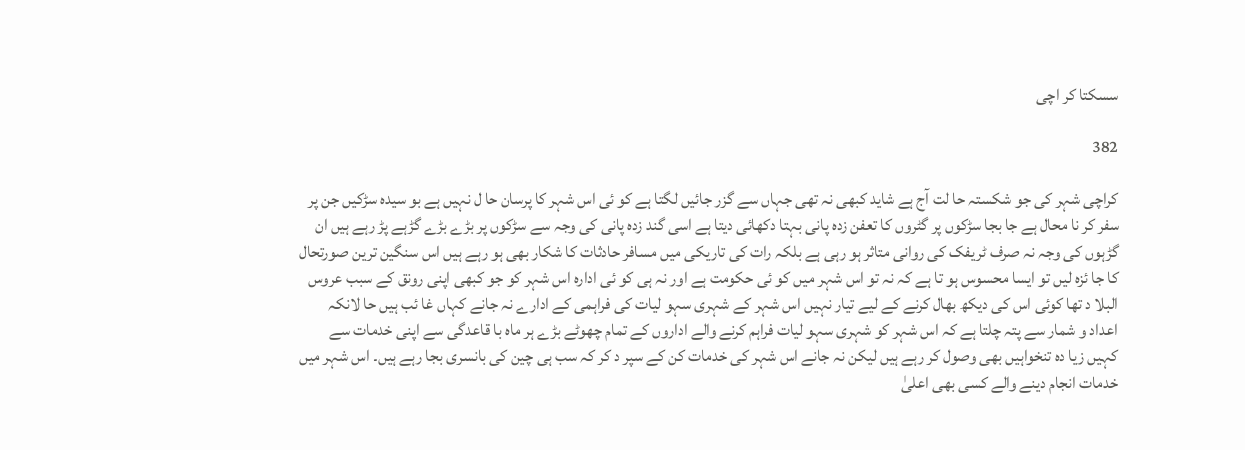سسکتا کر اچی

382

کراچی شہر کی جو شکستہ حا لت آج ہے شاید کبھی نہ تھی جہاں سے گزر جائیں لگتا ہے کو ئی اس شہر کا پرسان حا ل نہیں ہے بو سیدہ سڑکیں جن پر سفر کر نا محال ہے جا بجا سڑکوں پر گٹروں کا تعفن زدہ پانی بہتا دکھائی دیتا ہے اسی گند زدہ پانی کی وجہ سے سڑکوں پر بڑے بڑے گڑہے پڑ رہے ہیں ان گڑہوں کی وجہ نہ صرف ٹریفک کی روانی متاثر ہو رہی ہے بلکہ رات کی تاریکی میں مسافر حادثات کا شکار بھی ہو رہے ہیں اس سنگین ترین صورتحال کا جا ئزہ لیں تو ایسا محسوس ہو تا ہے کہ نہ تو اس شہر میں کو ئی حکومت ہے اور نہ ہی کو ئی ادارہ اس شہر کو جو کبھی اپنی رونق کے سبب عروس البلا د تھا کوئی اس کی دیکھ بھال کرنے کے لیے تیار نہیں اس شہر کے شہری سہو لیات کی فراہمی کے ادارے نہ جانے کہاں غا ئب ہیں حا لانکہ اعداد و شمار سے پتہ چلتا ہے کہ اس شہر کو شہری سہو لیات فراہم کرنے والے اداروں کے تمام چھوٹے بڑے ہر ماہ با قاعدگی سے اپنی خدمات سے کہیں زیا دہ تنخواہیں بھی وصول کر رہے ہیں لیکن نہ جانے اس شہر کی خدمات کن کے سپر د کر کہ سب ہی چین کی بانسری بجا رہے ہیں۔ اس شہر میں خدمات انجام دینے والے کسی بھی اعلیٰ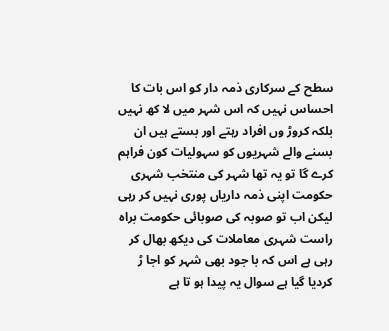سطح کے سرکاری ذمہ دار کو اس بات کا احساس نہیں کہ اس شہر میں لا کھ نہیں بلکہ کروڑ وں افراد رہتے اور بستے ہیں ان بسنے والے شہریوں کو سہولیات کون فراہم کرے گا تو یہ تھا شہر کی منتخب شہری حکومت اپنی ذمہ داریاں پوری نہیں کر رہی لیکن اب تو صوبہ کی صوبائی حکومت براہ راست شہری معاملات کی دیکھ بھال کر رہی ہے اس کہ با جود بھی شہر کو اجا ڑ کردیا گیا ہے سوال یہ پیدا ہو تا ہے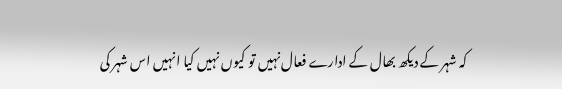کہ شہر کے دیکھ بھال کے ادارے فعال نہیں تو کیوں نہیں کیا انہیں اس شہر کی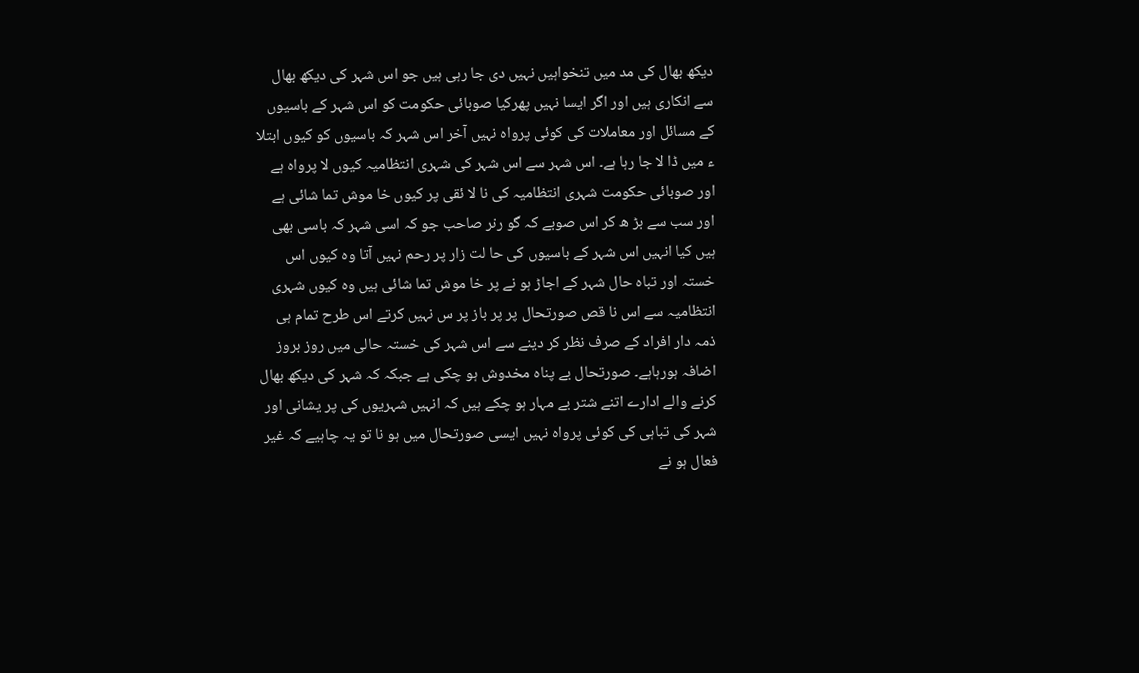دیکھ بھال کی مد میں تنخواہیں نہیں دی جا رہی ہیں جو اس شہر کی دیکھ بھال سے انکاری ہیں اور اگر ایسا نہیں پھرکیا صوبائی حکومت کو اس شہر کے باسیوں کے مسائل اور معاملات کی کوئی پرواہ نہیں آخر اس شہر کہ باسیوں کو کیوں ابتلا ء میں ڈا لا جا رہا ہے۔ اس شہر سے اس شہر کی شہری انتظامیہ کیوں لا پرواہ ہے اور صوبائی حکومت شہری انتظامیہ کی نا لا ئقی پر کیوں خا موش تما شائی ہے اور سب سے بڑ ھ کر اس صوبے کہ گو رنر صاحب جو کہ اسی شہر کہ باسی بھی ہیں کیا انہیں اس شہر کے باسیوں کی حا لت زار پر رحم نہیں آتا وہ کیوں اس خستہ اور تباہ حال شہر کے اجاڑ ہو نے پر خا موش تما شائی ہیں وہ کیوں شہری انتظامیہ سے اس نا قص صورتحال پر پر باز پر س نہیں کرتے اس طرح تمام ہی ذمہ دار افراد کے صرف نظر کر دینے سے اس شہر کی خستہ حالی میں روز بروز اضافہ ہورہاہے۔ صورتحال بے پناہ مخدوش ہو چکی ہے جبکہ کہ شہر کی دیکھ بھال کرنے والے ادارے اتنے شتر بے مہار ہو چکے ہیں کہ انہیں شہریوں کی پر یشانی اور شہر کی تباہی کی کوئی پرواہ نہیں ایسی صورتحال میں ہو نا تو یہ چاہیے کہ غیر فعال ہو نے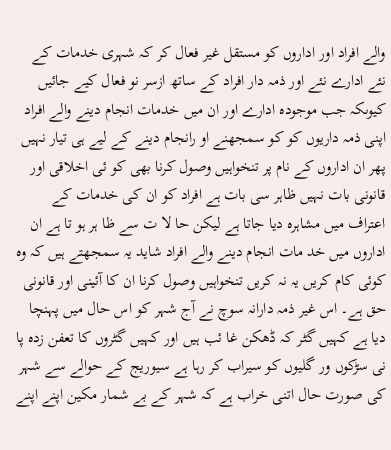والے افراد اور اداروں کو مستقل غیر فعال کر کہ شہری خدمات کے نئے ادارے نئے اور ذمہ دار افراد کے ساتھ ازسر نو فعال کیے جائیں کیوںکہ جب موجودہ ادارے اور ان میں خدمات انجام دینے والے افراد اپنی ذمہ داریوں کو کو سمجھنے او رانجام دینے کے لیے ہی تیار نہیں پھر ان اداروں کے نام پر تنخواہیں وصول کرنا بھی کو ئی اخلاقی اور قانونی بات نہیں ظاہر سی بات ہے افراد کو ان کی خدمات کے اعتراف میں مشاہرہ دیا جاتا ہے لیکن حا لا ت سے ظا ہر ہو تا ہے ان اداروں میں خد مات انجام دینے والے افراد شاید یہ سمجھتے ہیں کہ وہ کوئی کام کریں یہ نہ کریں تنخواہیں وصول کرنا ان کا آئینی اور قانونی حق ہے۔ اس غیر ذمہ دارانہ سوچ نے آج شہر کو اس حال میں پہنچا دیا ہے کہیں گٹر کہ ڈھکن غا ئب ہیں اور کہیں گٹروں کا تعفن زدہ پا نی سڑکوں ور گلیوں کو سیراب کر رہا ہے سیوریج کے حوالے سے شہر کی صورت حال اتنی خراب ہے کہ شہر کے بے شمار مکین اپنے اپنے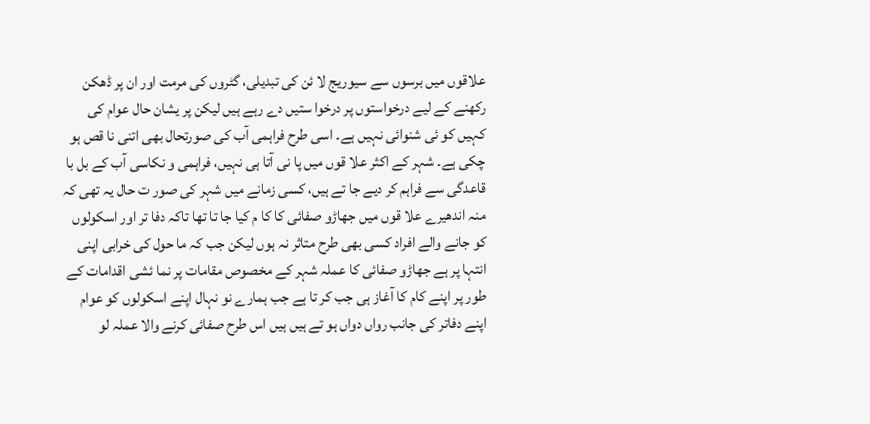علاقوں میں برسوں سے سیوریج لا ئن کی تبدیلی، گٹروں کی مرمت اور ان پر ڈھکن رکھنے کے لیے درخواستوں پر درخوا ستیں دے رہے ہیں لیکن پر یشان حال عوام کی کہیں کو ئی شنوائی نہیں ہے۔ اسی طرح فراہمی آب کی صورتحال بھی اتنی نا قص ہو چکی ہے۔ شہر کے اکثر علا قوں میں پا نی آتا ہی نہیں، فراہمی و نکاسی آب کے بل با قاعدگی سے فراہم کر دیے جا تے ہیں، کسی زمانے میں شہر کی صور ت حال یہ تھی کہ منہ اندھیرے علا قوں میں جھاڑو صفائی کا کا م کیا جا تا تھا تاکہ دفا تر اور اسکولوں کو جانے والے افراد کسی بھی طرح متاثر نہ ہوں لیکن جب کہ ما حول کی خرابی اپنی انتہا پر ہے جھاڑو صفائی کا عملہ شہر کے مخصوص مقامات پر نما ئشی اقدامات کے طور پر اپنے کام کا آغاز ہی جب کر تا ہے جب ہمارے نو نہال اپنے اسکولوں کو عوام اپنے دفاتر کی جانب رواں دواں ہو تے ہیں ہیں اس طرح صفائی کرنے والا عملہ لو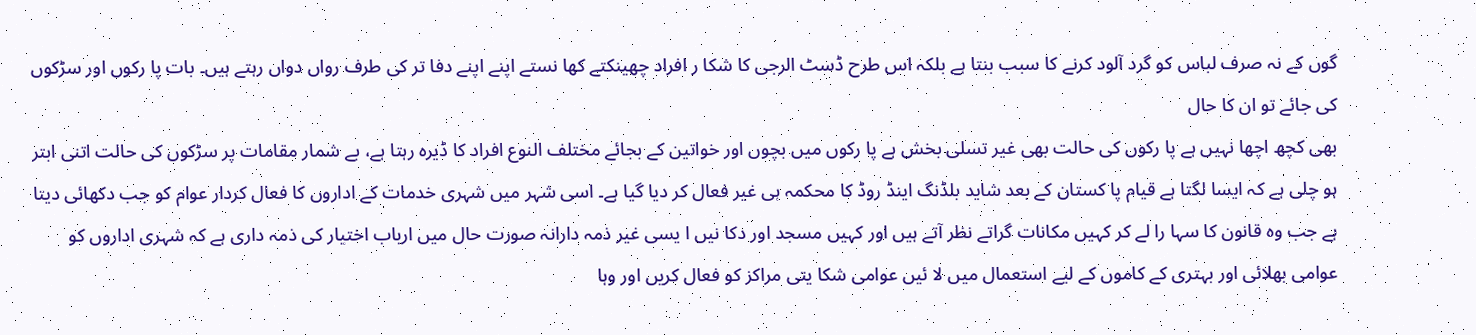گوں کے نہ صرف لباس کو گرد آلود کرنے کا سبب بنتا ہے بلکہ اس طرح ڈسٹ الرجی کا شکا ر افراد چھینکتے کھا نستے اپنے اپنے دفا تر کی طرف رواں دواں رہتے ہیں۔ بات پا رکوں اور سڑکوں کی جائے تو ان کا حال
بھی کچھ اچھا نہیں ہے پا رکوں کی حالت بھی غیر تسلی بخش ہے پا رکوں میں بچوں اور خواتین کے بجائے مختلف النوع افراد کا ڈیرہ رہتا ہے، بے شمار مقامات پر سڑکوں کی حالت اتنی ابتر ہو چلی ہے کہ ایسا لگتا ہے قیام پا کستان کے بعد شاید بلڈنگ اینڈ روڈ کا محکمہ ہی غیر فعال کر دیا گیا ہے۔ اسی شہر میں شہری خدمات کے اداروں کا فعال کردار عوام کو جب دکھائی دیتا ہے جب وہ قانون کا سہا را لے کر کہیں مکانات گراتے نظر آتے ہیں اور کہیں مسجد اور دکا نیں ا یسی غیر ذمہ دارانہ صورت حال میں ارباب اختیار کی ذمہ داری ہے کہ شہری اداروں کو عوامی بھلائی اور بہتری کے کاموں کے لیے استعمال میں لا ئیں عوامی شکا یتی مراکز کو فعال کریں اور وہا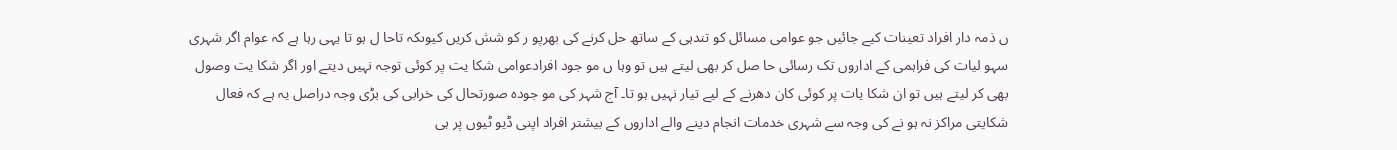ں ذمہ دار افراد تعینات کیے جائیں جو عوامی مسائل کو تندہی کے ساتھ حل کرنے کی بھرپو ر کو شش کریں کیوںکہ تاحا ل ہو تا یہی رہا ہے کہ عوام اگر شہری سہو لیات کی فراہمی کے اداروں تک رسائی حا صل کر بھی لیتے ہیں تو وہا ں مو جود افرادعوامی شکا یت پر کوئی توجہ نہیں دیتے اور اگر شکا یت وصول بھی کر لیتے ہیں تو ان شکا یات پر کوئی کان دھرنے کے لیے تیار نہیں ہو تا۔ آج شہر کی مو جودہ صورتحال کی خرابی کی بڑی وجہ دراصل یہ ہے کہ فعال شکایتی مراکز نہ ہو نے کی وجہ سے شہری خدمات انجام دینے والے اداروں کے بیشتر افراد اپنی ڈیو ٹیوں پر ہی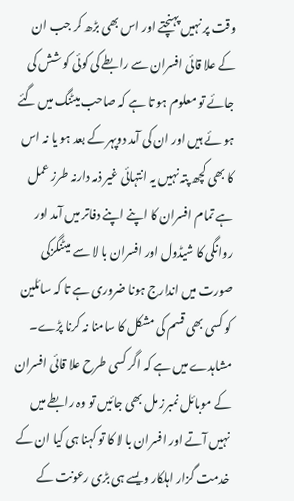وقت پر نہیں پہنچتے اور اس بھی بڑھ کر جب ان کے علا قائی افسران سے رابطے کی کوئی کو شش کی جائے تو معلوم ہو تا ہے کہ صاحب میٹنگ میں گئے ہو ئے ہیں اور ان کی آمد دوپہر کے بعد ہو یا نہ اس کا بھی کچھ پتہ نہیں یہ انتہائی غیر ذمہ دارنہ طرز عمل ہے تمام افسران کا اپنے اپنے دفاتر میں آمد اور روانگی کا شیڈول اور افسران با لا سے میٹنگزکی صورت میں اندارج ہونا ضروری ہے تا کہ سائلین کو کسی بھی قسم کی مشکل کا سامنا نہ کرنا پڑے۔ مشاہدے میں ہے کہ اگر کسی طرح علا قائی افسران کے موبائل نمبرز مل بھی جائیں تو وہ رابطے میں نہیں آتے اور افسران با لا کا تو کہنا ہی کیا ان کے خدمت گزار اہلکار ویسے ہی بڑی رعونت کے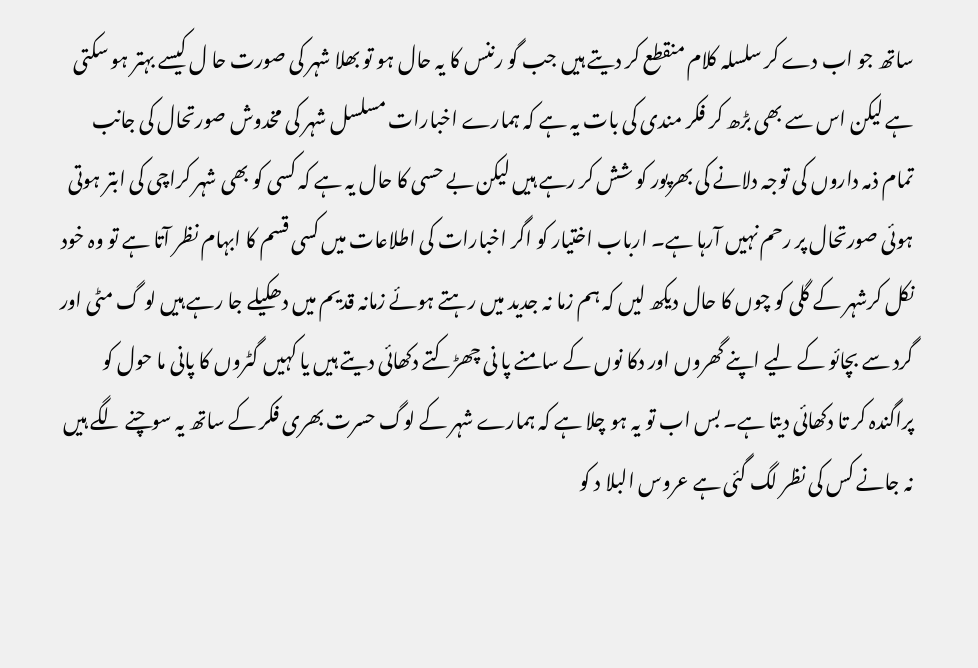ساتھ جو اب دے کر سلسلہ کلام منقطع کر دیتے ہیں جب گو رننس کا یہ حال ہو تو بھلا شہر کی صورت حا ل کیسے بہتر ہو سکتی ہے لیکن اس سے بھی بڑھ کر فکر مندی کی بات یہ ہے کہ ہمارے اخبارات مسلسل شہر کی مخدوش صورتحال کی جانب تمام ذمہ داروں کی توجہ دلانے کی بھرپور کو شش کر رہے ہیں لیکن بے حسی کا حال یہ ہے کہ کسی کو بھی شہر کراچی کی ابتر ہوتی ہوئی صورتحال پر رحم نہیں آرہا ہے۔ ارباب اختیار کو اگر اخبارات کی اطلاعات میں کسی قسم کا ابہام نظر آتا ہے تو وہ خود نکل کرشہر کے گلی کو چوں کا حال دیکھ لیں کہ ہم زما نہ جدید میں رہتے ہوئے زمانہ قدیم میں دھکیلے جا رہے ہیں لو گ مٹی اور گرد سے بچائو کے لیے اپنے گھروں اور دکا نوں کے سامنے پا نی چھڑکتے دکھائی دیتے ہیں یا کہیں گٹروں کا پانی ما حول کو پراگندہ کر تا دکھائی دیتا ہے۔ بس اب تو یہ ہو چلا ہے کہ ہمارے شہر کے لوگ حسرت بھری فکر کے ساتھ یہ سوچنے لگے ہیں نہ جانے کس کی نظر لگ گئی ہے عروس البلا د کو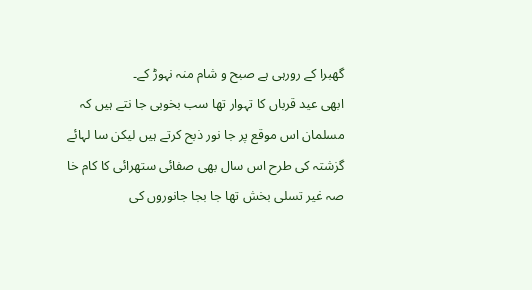گھبرا کے رورہی ہے صبح و شام منہ نہوڑ کے۔
ابھی عید قرباں کا تہوار تھا سب بخوبی جا نتے ہیں کہ مسلمان اس موقع پر جا نور ذبح کرتے ہیں لیکن سا لہائے گزشتہ کی طرح اس سال بھی صفائی ستھرائی کا کام خا صہ غیر تسلی بخش تھا جا بجا جانوروں کی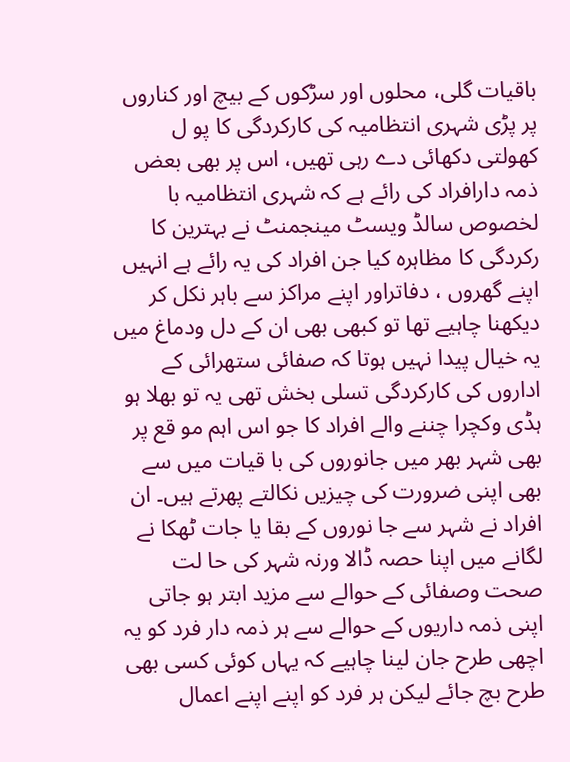باقیات گلی، محلوں اور سڑکوں کے بیچ اور کناروں پر پڑی شہری انتظامیہ کی کارکردگی کا پو ل کھولتی دکھائی دے رہی تھیں، اس پر بھی بعض ذمہ دارافراد کی رائے ہے کہ شہری انتظامیہ با لخصوص سالڈ ویسٹ مینجمنٹ نے بہترین کا رکردگی کا مظاہرہ کیا جن افراد کی یہ رائے ہے انہیں اپنے گھروں ، دفاتراور اپنے مراکز سے باہر نکل کر دیکھنا چاہیے تھا تو کبھی بھی ان کے دل ودماغ میں یہ خیال پیدا نہیں ہوتا کہ صفائی ستھرائی کے اداروں کی کارکردگی تسلی بخش تھی یہ تو بھلا ہو ہڈی وکچرا چننے والے افراد کا جو اس اہم مو قع پر بھی شہر بھر میں جانوروں کی با قیات میں سے بھی اپنی ضرورت کی چیزیں نکالتے پھرتے ہیں۔ ان افراد نے شہر سے جا نوروں کے بقا یا جات ٹھکا نے لگانے میں اپنا حصہ ڈالا ورنہ شہر کی حا لت صحت وصفائی کے حوالے سے مزید ابتر ہو جاتی اپنی ذمہ داریوں کے حوالے سے ہر ذمہ دار فرد کو یہ اچھی طرح جان لینا چاہیے کہ یہاں کوئی کسی بھی طرح بچ جائے لیکن ہر فرد کو اپنے اپنے اعمال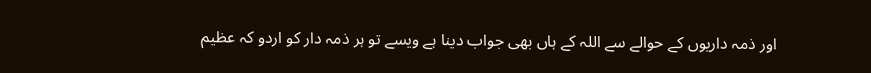اور ذمہ داریوں کے حوالے سے اللہ کے ہاں بھی جواب دینا ہے ویسے تو ہر ذمہ دار کو اردو کہ عظیم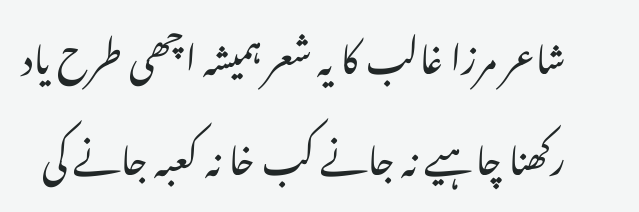شاعر مرزا غالب کا یہ شعر ہمیشہ اچھی طرح یاد رکھنا چاہیے نہ جانے کب خا نہ کعبہ جانے کی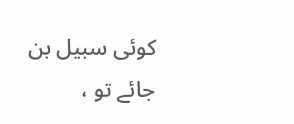کوئی سبیل بن جائے تو ،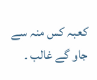کعبہ کس منہ سے جاو گے غالب ۔